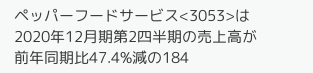ペッパーフードサービス<3053>は2020年12月期第2四半期の売上高が前年同期比47.4%減の184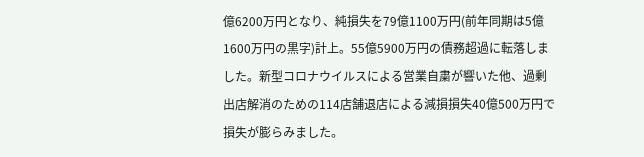億6200万円となり、純損失を79億1100万円(前年同期は5億1600万円の黒字)計上。55億5900万円の債務超過に転落しました。新型コロナウイルスによる営業自粛が響いた他、過剰出店解消のための114店舗退店による減損損失40億500万円で損失が膨らみました。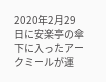2020年2月29日に安楽亭の傘下に入ったアークミールが運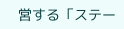営する「ステー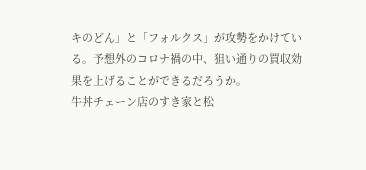キのどん」と「フォルクス」が攻勢をかけている。予想外のコロナ禍の中、狙い通りの買収効果を上げることができるだろうか。
牛丼チェーン店のすき家と松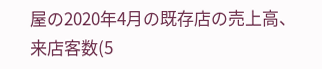屋の2020年4月の既存店の売上高、来店客数(5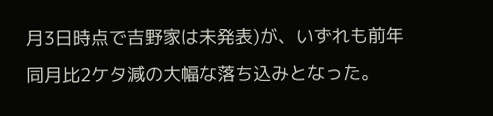月3日時点で吉野家は未発表)が、いずれも前年同月比2ケタ減の大幅な落ち込みとなった。